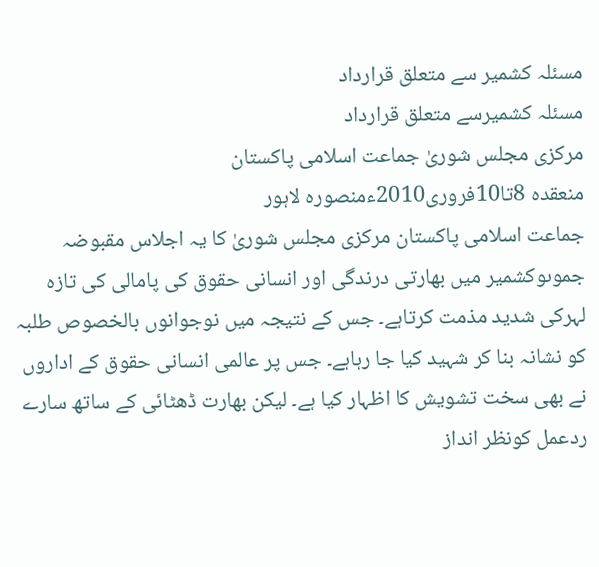مسئلہ کشمیر سے متعلق قرارداد
مسئلہ کشمیرسے متعلق قرارداد
مرکزی مجلس شوریٰ جماعت اسلامی پاکستان
منعقدہ 8تا10فروری2010ءمنصورہ لاہور
جماعت اسلامی پاکستان مرکزی مجلس شوریٰ کا یہ اجلاس مقبوضہ جموںوکشمیر میں بھارتی درندگی اور انسانی حقوق کی پامالی کی تازہ لہرکی شدید مذمت کرتاہے۔ جس کے نتیجہ میں نوجوانوں بالخصوص طلبہ کو نشانہ بنا کر شہید کیا جا رہاہے۔ جس پر عالمی انسانی حقوق کے اداروں نے بھی سخت تشویش کا اظہار کیا ہے۔ لیکن بھارت ڈھٹائی کے ساتھ سارے ردعمل کونظر انداز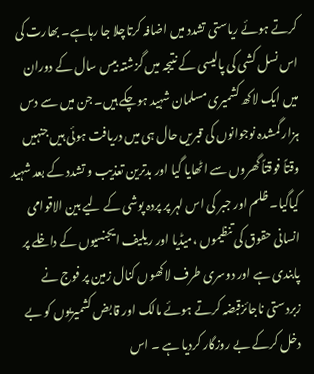کرتے ہوئے ریاستی تشدد میں اضافہ کرتاچلا جا رہاہے۔ بھارت کی اس نسل کشی کی پالیسی کے نتیجہ میں گزشتہ بیس سال کے دوران میں ایک لاکھ کشمیری مسلمان شہید ہوچکے ہیں۔ جن میں سے دس ہزار گمشدہ نوجوانوں کی قبریں حال ہی میں دریافت ہوئی ہیں جنہیں وقتاً فوقتاً گھروں سے اٹھایا گیا اور بدترین تعذیب و تشدد کے بعد شہید کیاگیا۔ ظلم اور جبر کی اس لہر پر پردہ پوشی کے لیے بین الاقوامی انسانی حقوق کی تنظیموں ،میڈیا اور ریلیف ایجنسیوں کے داخلے پر پابندی ہے اور دوسری طرف لاکھوں کنال زمین پر فوج نے زبردستی ناجائزقبضہ کرتے ہوئے مالک اور قابض کشمیریوں کو بے دخل کرکے بے روزگار کردیا ہے ۔ اس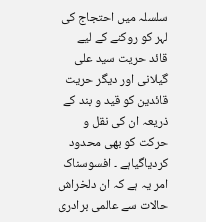سلسلہ میں احتجاج کی لہر کو روکنے کے لیے قائد حریت سید علی گیلانی اور دیگر حریت قائدین کو قید و بند کے ذریعہ ان کی نقل و حرکت کو بھی محدود کردیاگیاہے ۔ افسوسناک امر یہ ہے کہ ان دلخراش حالات سے عالمی برادری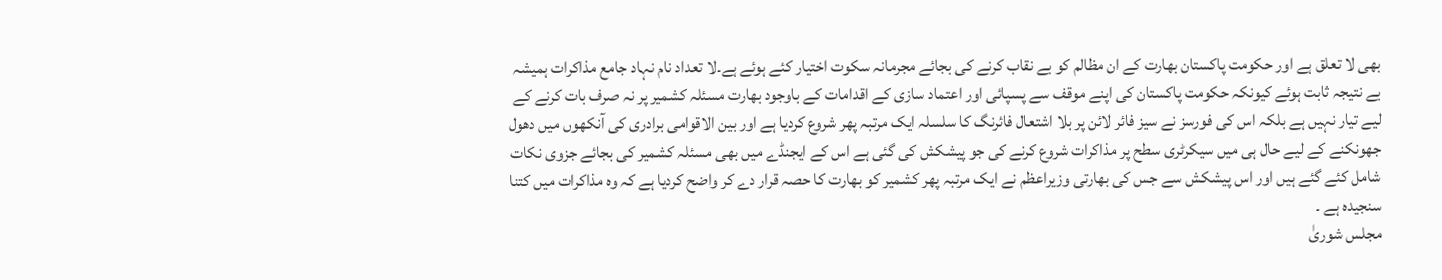بھی لا تعلق ہے اور حکومت پاکستان بھارت کے ان مظالم کو بے نقاب کرنے کی بجائے مجرمانہ سکوت اختیار کئے ہوئے ہے۔لا تعداد نام نہاد جامع مذاکرات ہمیشہ بے نتیجہ ثابت ہوئے کیونکہ حکومت پاکستان کی اپنے موقف سے پسپائی اور اعتماد سازی کے اقدامات کے باوجود بھارت مسئلہ کشمیر پر نہ صرف بات کرنے کے لیے تیار نہیں ہے بلکہ اس کی فورسز نے سیز فائر لائن پر بلا اشتعال فائرنگ کا سلسلہ ایک مرتبہ پھر شروع کردیا ہے اور بین الاقوامی برادری کی آنکھوں میں دھول جھونکنے کے لیے حال ہی میں سیکرٹری سطح پر مذاکرات شروع کرنے کی جو پیشکش کی گئی ہے اس کے ایجنڈے میں بھی مسئلہ کشمیر کی بجائے جزوی نکات شامل کئے گئے ہیں اور اس پیشکش سے جس کی بھارتی وزیراعظم نے ایک مرتبہ پھر کشمیر کو بھارت کا حصہ قرار دے کر واضح کردیا ہے کہ وہ مذاکرات میں کتنا سنجیدہ ہے ۔
مجلس شوریٰ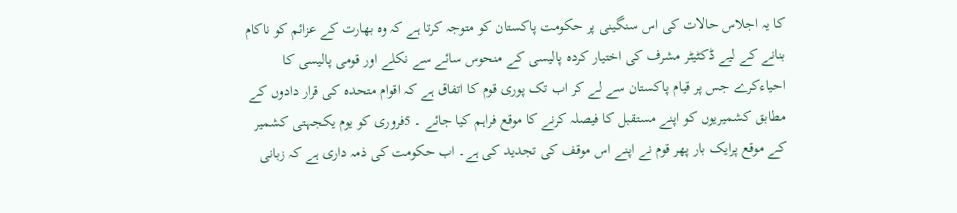کا یہ اجلاس حالات کی اس سنگینی پر حکومت پاکستان کو متوجہ کرتا ہے کہ وہ بھارت کے عزائم کو ناکام بنانے کے لیے ڈکٹیٹر مشرف کی اختیار کردہ پالیسی کے منحوس سائے سے نکلے اور قومی پالیسی کا احیاءکرے جس پر قیام پاکستان سے لے کر اب تک پوری قوم کا اتفاق ہے کہ اقوام متحدہ کی قرار دادوں کے مطابق کشمیریوں کو اپنے مستقبل کا فیصلہ کرنے کا موقع فراہم کیا جائے ۔ 5فروری کو یوم یکجہتی کشمیر کے موقع پرایک بار پھر قوم نے اپنے اس موقف کی تجدید کی ہے۔ اب حکومت کی ذمہ داری ہے کہ زبانی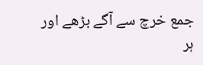جمع خرچ سے آگے بڑھے اور ہر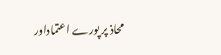محاذ پر پورے اعتماداور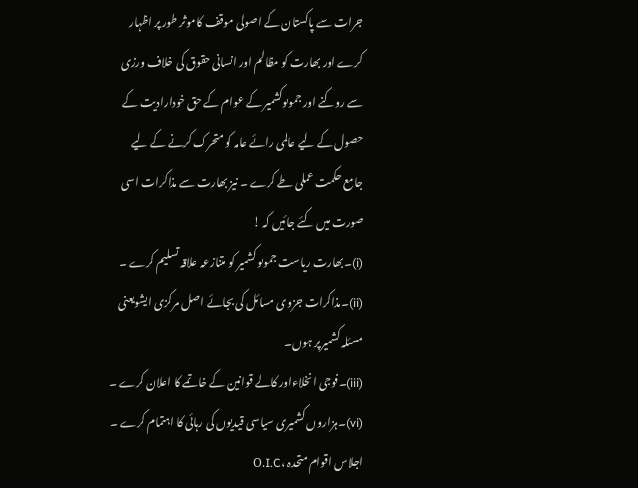جرات سے پاکستان کے اصولی موقف کاموثر طور پر اظہار کرے اور بھارت کو مظالم اور انسانی حقوق کی خلاف ورزی سے روکنے اور جموںوکشمیر کے عوام کے حق خودارادیت کے حصول کے لیے عالمی رائے عامہ کو متحرک کرنے کے لیے جامع حکمت عملی طے کرے ۔ نیز بھارت سے مذاکرات اسی صورت میں کئے جائیں کہ !
(i)۔بھارت ریاست جموںو کشمیر کو متنازعہ علاقہ تسلیم کرے ۔
(ii)۔مذاکرات جزوی مسائل کی بجائے اصل مرکزی ایشویعنی مسئلہ کشمیرپر ہوں۔
(iii)۔فوجی انخلاءاور کالے قوانین کے خاتمے کا اعلان کرے ۔
(vi)۔ہزاروں کشمیری سیاسی قیدیوں کی رہائی کا اہتمام کرے ۔
اجلاس اقوام متحدہ ،O.I.C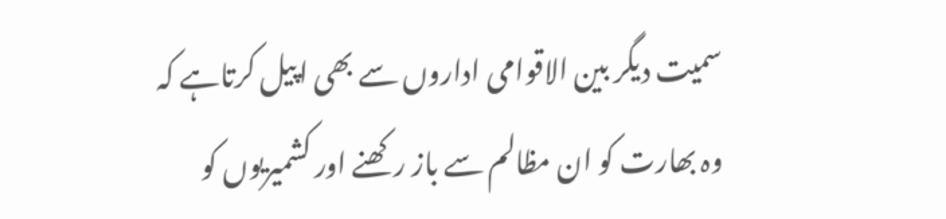سمیت دیگر بین الاقوامی اداروں سے بھی اپیل کرتاہے کہ وہ بھارت کو ان مظالم سے باز رکھنے اور کشمیریوں کو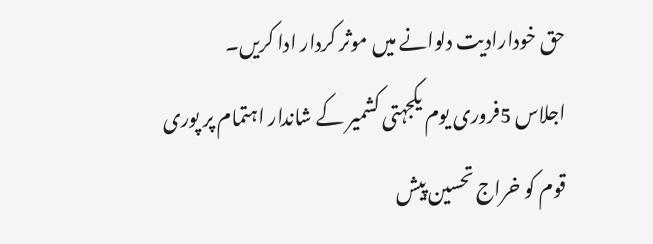حق خودارادیت دلوانے میں موثر کردار ادا کریں۔
اجلاس 5فروری یوم یکجہتی کشمیر کے شاندار اہتمام پر پوری قوم کو خراج تحسین پیش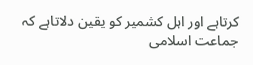کرتاہے اور اہل کشمیر کو یقین دلاتاہے کہ جماعت اسلامی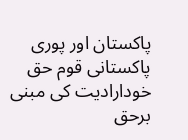پاکستان اور پوری پاکستانی قوم حق خودارادیت کی مبنی برحق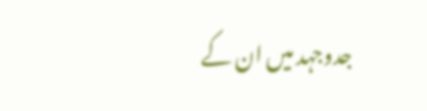جدوجہد میں ان کے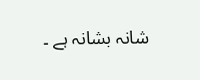شانہ بشانہ ہے ۔